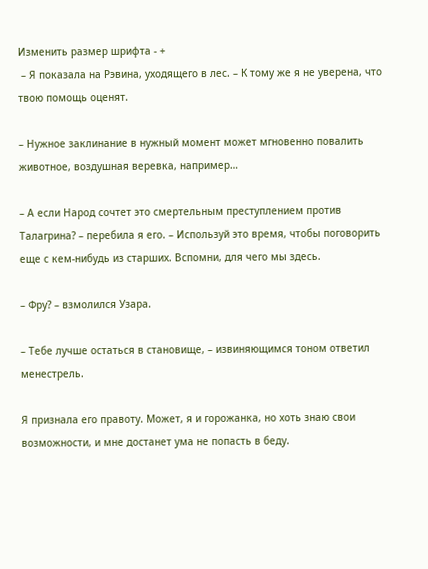Изменить размер шрифта - +
 – Я показала на Рэвина, уходящего в лес. – К тому же я не уверена, что твою помощь оценят.

– Нужное заклинание в нужный момент может мгновенно повалить животное, воздушная веревка, например…

– А если Народ сочтет это смертельным преступлением против Талагрина? – перебила я его. – Используй это время, чтобы поговорить еще с кем-нибудь из старших. Вспомни, для чего мы здесь.

– Фру? – взмолился Узара.

– Тебе лучше остаться в становище, – извиняющимся тоном ответил менестрель.

Я признала его правоту. Может, я и горожанка, но хоть знаю свои возможности, и мне достанет ума не попасть в беду.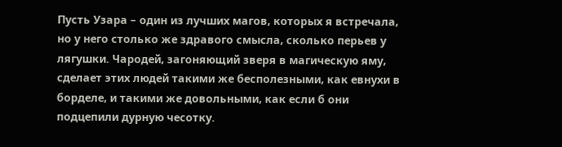Пусть Узара – один из лучших магов, которых я встречала, но у него столько же здравого смысла, сколько перьев у лягушки. Чародей, загоняющий зверя в магическую яму, сделает этих людей такими же бесполезными, как евнухи в борделе, и такими же довольными, как если б они подцепили дурную чесотку.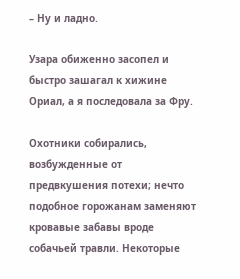– Ну и ладно.

Узара обиженно засопел и быстро зашагал к хижине Ориал, а я последовала за Фру.

Охотники собирались, возбужденные от предвкушения потехи; нечто подобное горожанам заменяют кровавые забавы вроде собачьей травли. Некоторые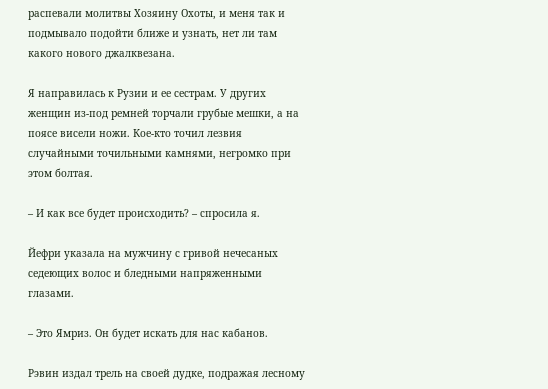распевали молитвы Хозяину Охоты, и меня так и подмывало подойти ближе и узнать, нет ли там какого нового джалквезана.

Я направилась к Рузии и ее сестрам. У других женщин из-под ремней торчали грубые мешки, а на поясе висели ножи. Кое-кто точил лезвия случайными точильными камнями, негромко при этом болтая.

– И как все будет происходить? – спросила я.

Йефри указала на мужчину с гривой нечесаных седеющих волос и бледными напряженными глазами.

– Это Ямриз. Он будет искать для нас кабанов.

Рэвин издал трель на своей дудке, подражая лесному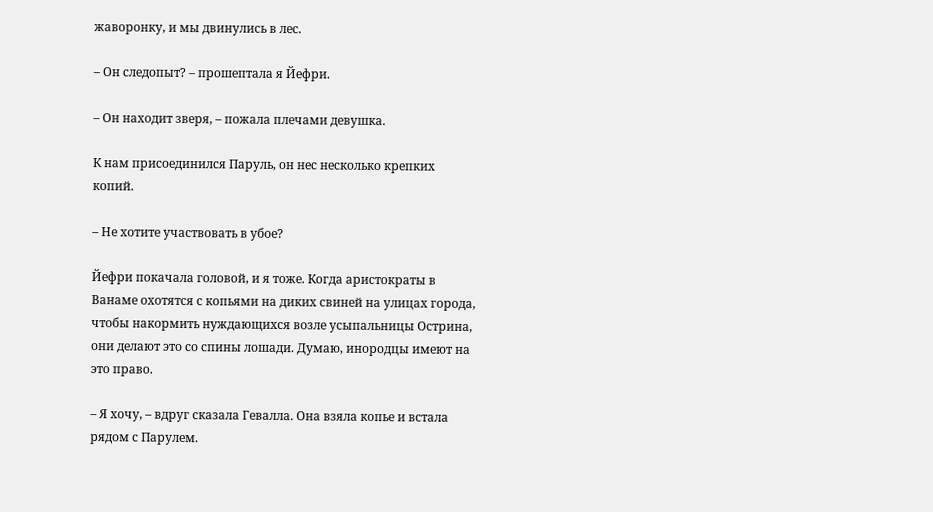жаворонку, и мы двинулись в лес.

– Он следопыт? – прошептала я Йефри.

– Он находит зверя, – пожала плечами девушка.

К нам присоединился Паруль, он нес несколько крепких копий.

– Не хотите участвовать в убое?

Йефри покачала головой, и я тоже. Когда аристократы в Ванаме охотятся с копьями на диких свиней на улицах города, чтобы накормить нуждающихся возле усыпальницы Острина, они делают это со спины лошади. Думаю, инородцы имеют на это право.

– Я хочу, – вдруг сказала Гевалла. Она взяла копье и встала рядом с Парулем.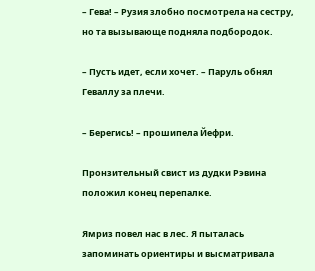– Гева! – Рузия злобно посмотрела на сестру, но та вызывающе подняла подбородок.

– Пусть идет, если хочет. – Паруль обнял Геваллу за плечи.

– Берегись! – прошипела Йефри.

Пронзительный свист из дудки Рэвина положил конец перепалке.

Ямриз повел нас в лес. Я пыталась запоминать ориентиры и высматривала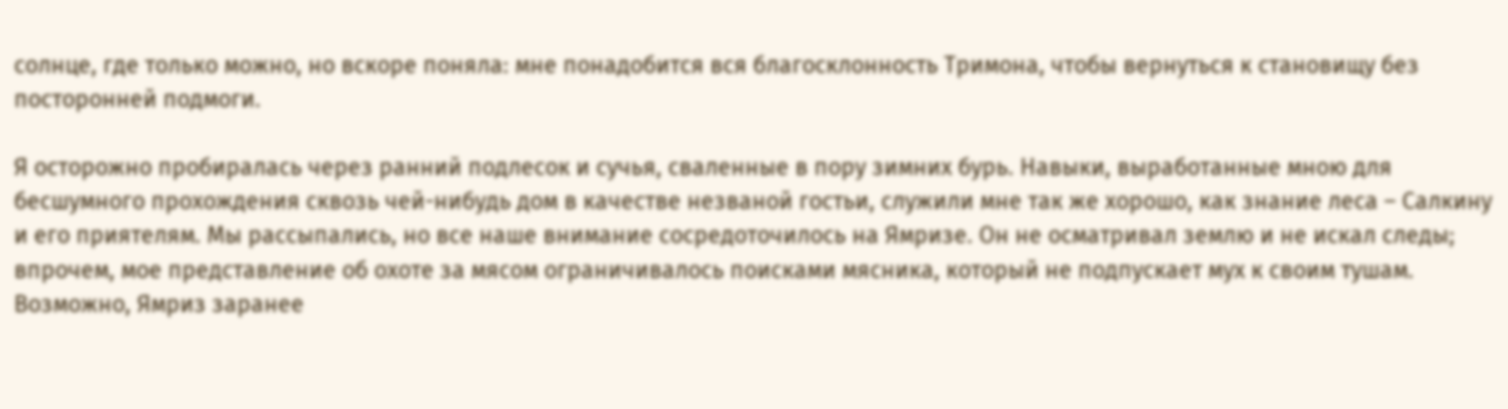солнце, где только можно, но вскоре поняла: мне понадобится вся благосклонность Тримона, чтобы вернуться к становищу без посторонней подмоги.

Я осторожно пробиралась через ранний подлесок и сучья, сваленные в пору зимних бурь. Навыки, выработанные мною для бесшумного прохождения сквозь чей-нибудь дом в качестве незваной гостьи, служили мне так же хорошо, как знание леса – Салкину и его приятелям. Мы рассыпались, но все наше внимание сосредоточилось на Ямризе. Он не осматривал землю и не искал следы; впрочем, мое представление об охоте за мясом ограничивалось поисками мясника, который не подпускает мух к своим тушам. Возможно, Ямриз заранее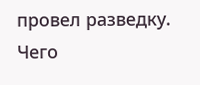провел разведку. Чего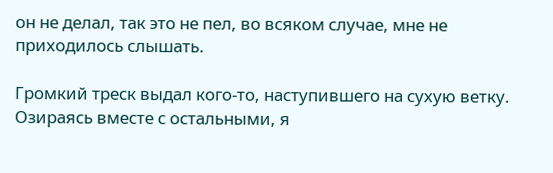он не делал, так это не пел, во всяком случае, мне не приходилось слышать.

Громкий треск выдал кого-то, наступившего на сухую ветку. Озираясь вместе с остальными, я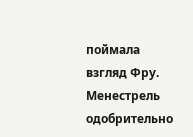поймала взгляд Фру. Менестрель одобрительно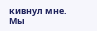кивнул мне. Мы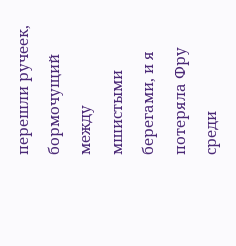перешли ручеек, бормочущий между мшистыми берегами, и я потеряла Фру среди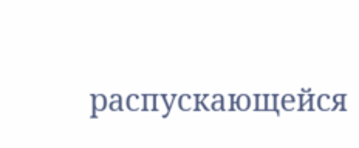распускающейся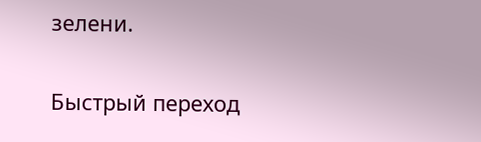зелени.

Быстрый переход